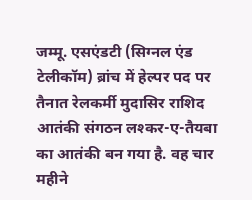जम्मू. एसएंडटी (सिग्नल एंड टेलीकॉम) ब्रांच में हेल्पर पद पर तैनात रेलकर्मी मुदासिर राशिद आतंकी संगठन लश्कर-ए-तैयबा का आतंकी बन गया है. वह चार महीने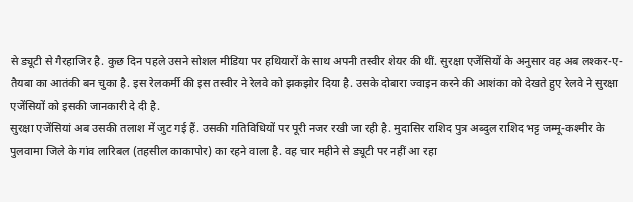से ड्यूटी से गैरहाजिर है. कुछ दिन पहले उसने सोशल मीडिया पर हथियारों के साथ अपनी तस्वीर शेयर की थीं. सुरक्षा एजेंसियों के अनुसार वह अब लश्कर-ए-तैयबा का आतंकी बन चुका है. इस रेलकर्मी की इस तस्वीर ने रेलवे को झकझोर दिया है. उसके दोबारा ज्वाइन करने की आशंका को देखते हुए रेलवे ने सुरक्षा एजेंसियों को इसकी जानकारी दे दी है.
सुरक्षा एजेंसियां अब उसकी तलाश में जुट गई हैं. उसकी गतिविधियों पर पूरी नजर रखी जा रही है. मुदासिर राशिद पुत्र अब्दुल राशिद भट्ट जम्मू-कश्मीर के पुलवामा जिले के गांव लारिबल (तहसील काकापोर) का रहने वाला है. वह चार महीने से ड्यूटी पर नहीं आ रहा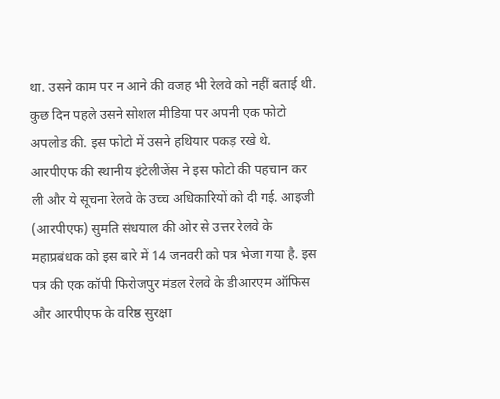था. उसने काम पर न आने की वजह भी रेलवे को नहीं बताई थी. कुछ दिन पहले उसने सोशल मीडिया पर अपनी एक फोटो अपलोड की. इस फोटो में उसने हथियार पकड़ रखे थे.
आरपीएफ की स्थानीय इंटेलीजेंस ने इस फोटो की पहचान कर ली और ये सूचना रेलवे के उच्च अधिकारियों को दी गई. आइजी (आरपीएफ) सुमति संधयाल की ओर से उत्तर रेलवे के महाप्रबंधक को इस बारे में 14 जनवरी को पत्र भेजा गया है. इस पत्र की एक कॉपी फिरोजपुर मंडल रेलवे के डीआरएम ऑफिस और आरपीएफ के वरिष्ठ सुरक्षा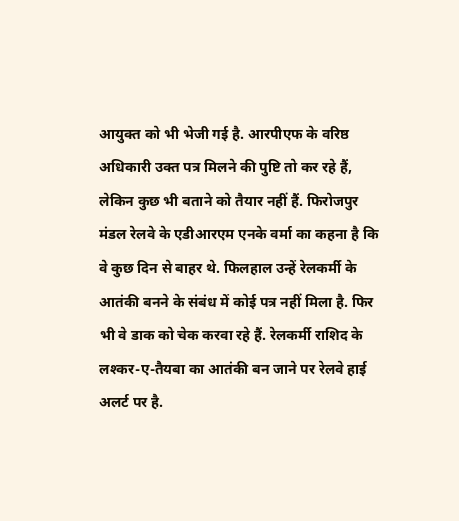आयुक्त को भी भेजी गई है. आरपीएफ के वरिष्ठ अधिकारी उक्त पत्र मिलने की पुष्टि तो कर रहे हैं, लेकिन कुछ भी बताने को तैयार नहीं हैं. फिरोजपुर मंडल रेलवे के एडीआरएम एनके वर्मा का कहना है कि वे कुछ दिन से बाहर थे. फिलहाल उन्हें रेलकर्मी के आतंकी बनने के संबंध में कोई पत्र नहीं मिला है. फिर भी वे डाक को चेक करवा रहे हैं. रेलकर्मी राशिद के लश्कर-ए-तैयबा का आतंकी बन जाने पर रेलवे हाई अलर्ट पर है.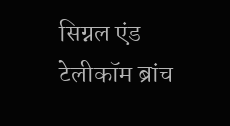सिग्नल एंड टेलीकॉम ब्रांच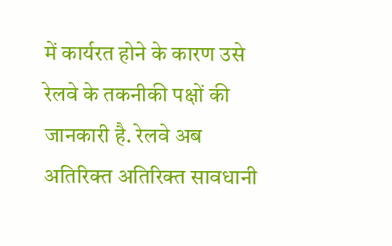में कार्यरत होने के कारण उसे रेलवे के तकनीकी पक्षों की जानकारी है. रेलवे अब अतिरिक्त अतिरिक्त सावधानी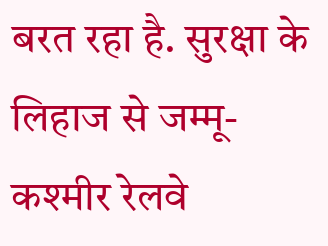बरत रहा है. सुरक्षा के लिहाज से जम्मू-कश्मीर रेलवे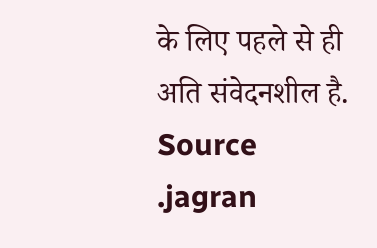के लिए पहले से ही अति संवेदनशील है.
Source .jagran